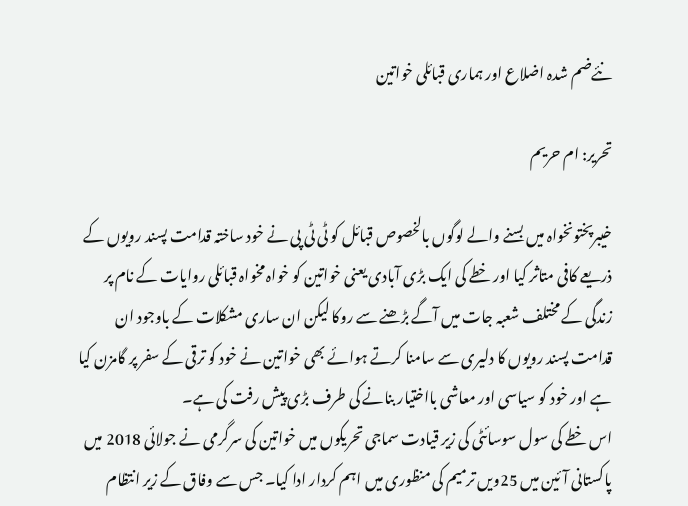نئےضم شدہ اضلاع اور ہماری قبائلی خواتین

تحریر: ام حریم

خیبرپختونخواہ میں بسنے والے لوگوں بالخصوص قبائل کو ٹی ٹی پی نے خود ساختہ قدامت پسند رویوں کے ذریعے کافی متاثر کیا اور خطے کی ایک بڑی آبادی یعنی خواتین کو خواہ مخواہ قبائلی روایات کے نام پر زندگی کے مختلف شعبہ جات میں آگے بڑھنے سے روکا لیکن ان ساری مشکلات کے باوجود ان قدامت پسند رویوں کا دلیری سے سامنا کرتے ہوائے بھی خواتین نے خود کو ترقی کے سفر پر گامزن کیا ہے اور خود کو سیاسی اور معاشی بااختیار بنانے کی طرف بڑی پیش رفت کی ہے۔
اس خطے کی سول سوسائٹی کی زیر قیادت سماجی تحریکوں میں خواتین کی سرگرمی نے جولائی 2018 میں پاکستانی آئین میں 25ویں ترمیم کی منظوری میں اہم کردار ادا کیا۔ جس سے وفاق کے زیر انتظام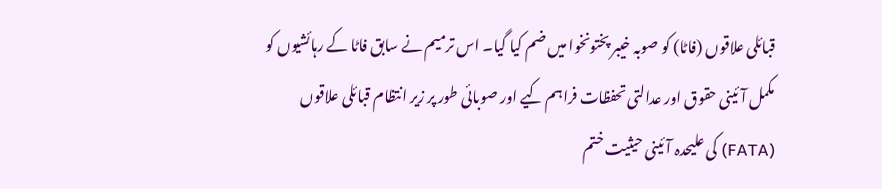قبائلی علاقوں (فاٹا) کو صوبہ خیبر پختونخوا میں ضم کیا گیا۔ اس ترمیم نے سابق فاٹا کے رہائشیوں کو مکمل آئینی حقوق اور عدالتی تحفظات فراہم کیے اور صوبائی طور پر زیر انتظام قبائلی علاقوں (FATA) کی علیحدہ آئینی حیثیت ختم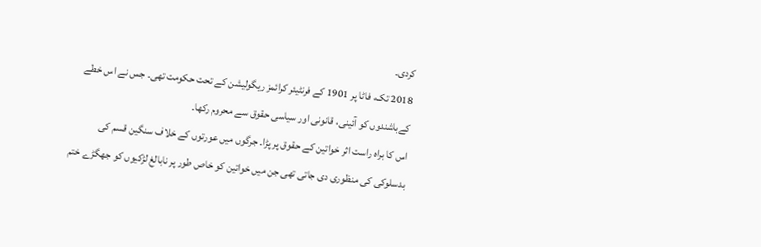کردی۔
2018 تک، فاٹا پر 1901 کے فرنٹیئر کرائمز ریگولیشن کے تحت حکومت تھی۔ جس نے اس خطے کےباشندوں کو آئینی، قانونی اور سیاسی حقوق سے محروم رکھا۔
اس کا براہ راست اثر خواتین کے حقوق پر پڑا۔ جرگوں میں عورتوں کے خلاف سنگین قسم کی بدسلوکی کی منظوری دی جاتی تھی جن میں خواتین کو خاص طور پر نابالغ لڑکیوں کو جھگڑے ختم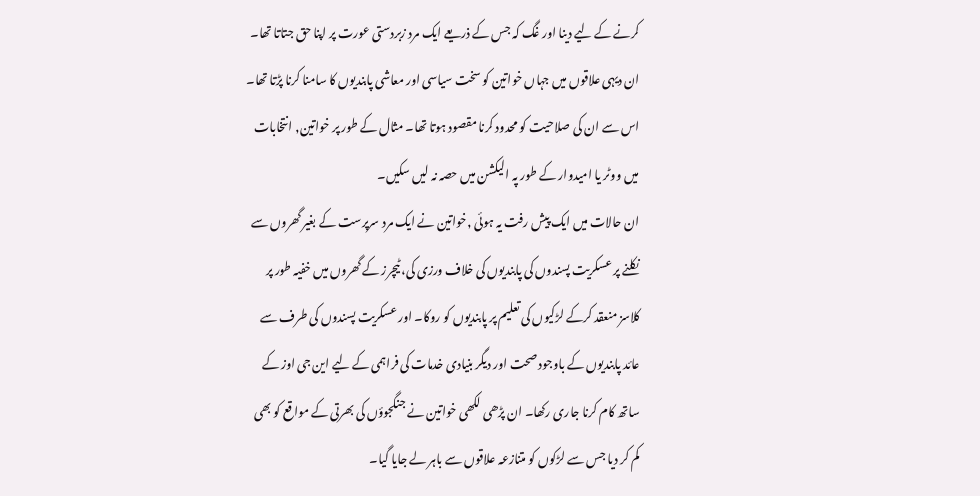کرنے کے لیے دینا اور غگ کہ جس کے ذریعے ایک مرد زبردستی عورت پر اپنا حق جتاتا تھا۔
ان دیہی علاقوں میں جہاں خواتین کو سخت سیاسی اور معاشی پابندیوں کا سامنا کرنا پڑتا تھا۔ اس سے ان کی صلاحیت کو محدود کرنا مقصود ہوتا تھا۔ مثال کے طور پر خواتین, انتخابات میں ووٹر یا امیدوار کے طور پہ الیکشن میں حصہ نہ لیں سکیں۔
ان حالات میں ایک پیش رفت یہ ہوئی ,خواتین نے ایک مرد سرپرست کے بغیر گھروں سے نکلنے پر عسکریت پسندوں کی پابندیوں کی خلاف ورزی کی، ٹیچرز کے گھروں میں خفیہ طور پر کلاسز منعقد کرکے لڑکیوں کی تعلیم پر پابندیوں کو روکا۔ اور عسکریت پسندوں کی طرف سے عائد پابندیوں کے باوجود صحت اور دیگر بنیادی خدمات کی فراہمی کے لیے این جی اوز کے ساتھ کام کرنا جاری رکھا۔ ان پڑھی لکھی خواتین نے جنگجوؤں کی بھرتی کے مواقع کو بھی کم کر دیا جس سے لڑکوں کو متنازعہ علاقوں سے باہر لے جایا گیا۔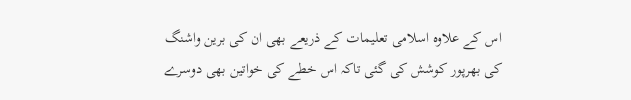اس کے علاوہ اسلامی تعلیمات کے ذریعے بھی ان کی برین واشنگ کی بھرپور کوشش کی گئی تاکہ اس خطے کی خواتین بھی دوسرے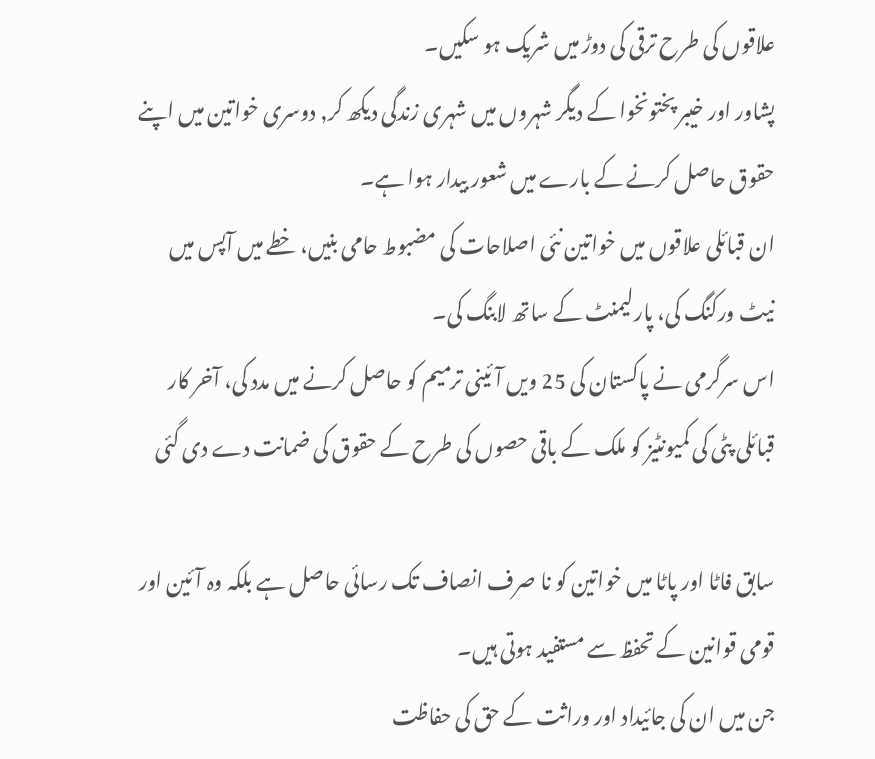علاقوں کی طرح ترقی کی دوڑ میں شریک ہو سکیں۔
پشاور اور خیبر پختونخوا کے دیگر شہروں میں شہری زندگی دیکھ کر, دوسری خواتین میں اپنے حقوق حاصل کرنے کے بارے میں شعور بیدار ہوا ہے۔
ان قبائلی علاقوں میں خواتین نئی اصلاحات کی مضبوط حامی بنیں، خطے میں آپس میں نیٹ ورکنگ کی، پارلیمنٹ کے ساتھ لابنگ کی۔
اس سرگرمی نے پاکستان کی 25 ویں آئینی ترمیم کو حاصل کرنے میں مدد کی، آخر کار قبائلی پٹی کی کمیونٹیز کو ملک کے باقی حصوں کی طرح کے حقوق کی ضمانت دے دی گئی

سابق فاٹا اور پاٹا میں خواتین کو نا صرف انصاف تک رسائی حاصل ہے بلکہ وہ آئین اور قومی قوانین کے تحفظ سے مستفید ہوتی ہیں۔
جن میں ان کی جائیداد اور وراثت کے حق کی حفاظت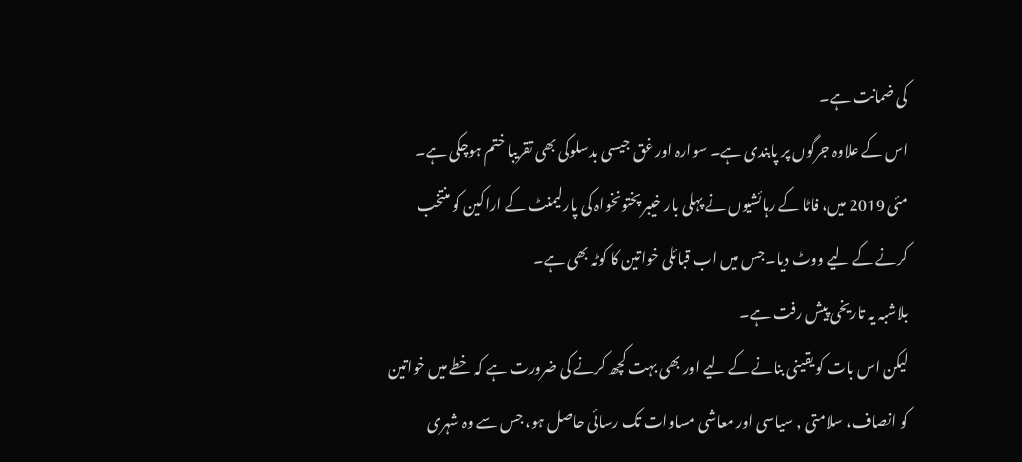کی ضمانت ہے۔
اس کے علاوہ جرگوں پر پابندی ہے۔ سوارہ اور غق جیسی بدسلوکی بھی تقریبا ختم ہوچکی ہے۔
مئی 2019 میں، فاٹا کے رہائشیوں نے پہلی بار خیبر پختونخواہ کی پارلیمنٹ کے اراکین کو منتخب کرنے کے لیے ووٹ دیا۔جس میں اب قبائلی خواتین کا کوٹہ بھی ہے۔
بلاشبہ یہ تاریخی پیش رفت ہے۔
لیکن اس بات کو یقینی بنانے کے لیے اور بھی بہت کچھ کرنے کی ضرورت ہے کہ خطے میں خواتین کو انصاف، سلامتی , سیاسی اور معاشی مساوات تک رسائی حاصل ہو، جس سے وہ شہری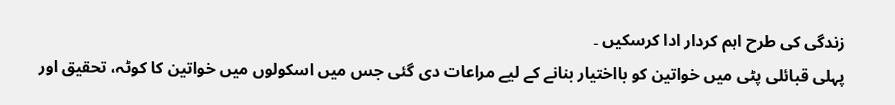زندگی کی طرح اہم کردار ادا کرسکیں ۔
پہلی قبائلی پٹی میں خواتین کو بااختیار بنانے کے لیے مراعات دی گئی جس میں اسکولوں میں خواتین کا کوٹہ، تحقیق اور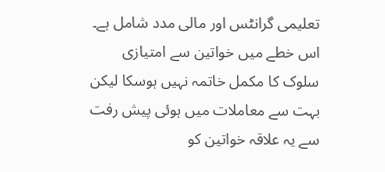تعلیمی گرانٹس اور مالی مدد شامل ہے۔
اس خطے میں خواتین سے امتیازی سلوک کا مکمل خاتمہ نہیں ہوسکا لیکن بہت سے معاملات میں ہوئی پیش رفت سے یہ علاقہ خواتین کو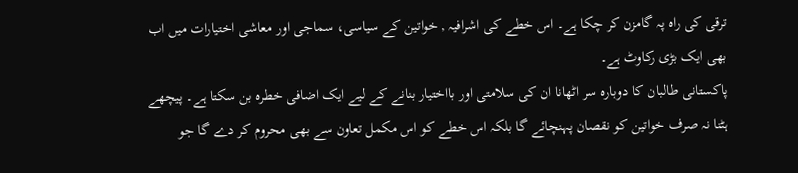ترقی کی راہ پہ گامزن کر چکا ہے۔ اس خطے کی اشرافیہ , خواتین کے سیاسی، سماجی اور معاشی اختیارات میں اب بھی ایک بڑی رکاوٹ ہے۔
پاکستانی طالبان کا دوبارہ سر اٹھانا ان کی سلامتی اور بااختیار بنانے کے لیے ایک اضافی خطرہ بن سکتا ہے۔ پیچھے ہٹنا نہ صرف خواتین کو نقصان پہنچائے گا بلکہ اس خطے کو اس مکمل تعاون سے بھی محروم کر دے گا جو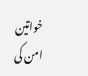خواتین امن کی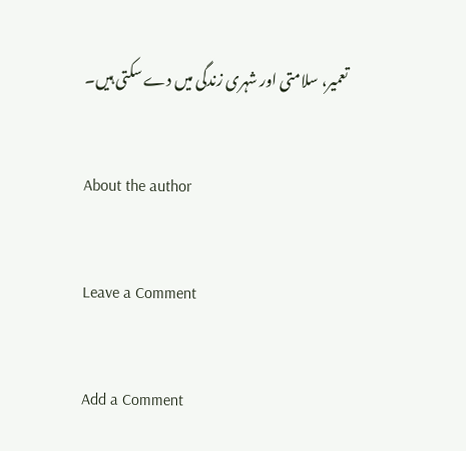تعمیر، سلامتی اور شہری زندگی میں دے سکتی ہیں۔

About the author

Leave a Comment

Add a Comment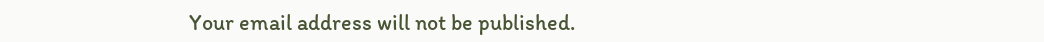Your email address will not be published.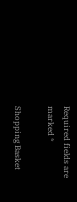Required fields are marked *

Shopping Basket